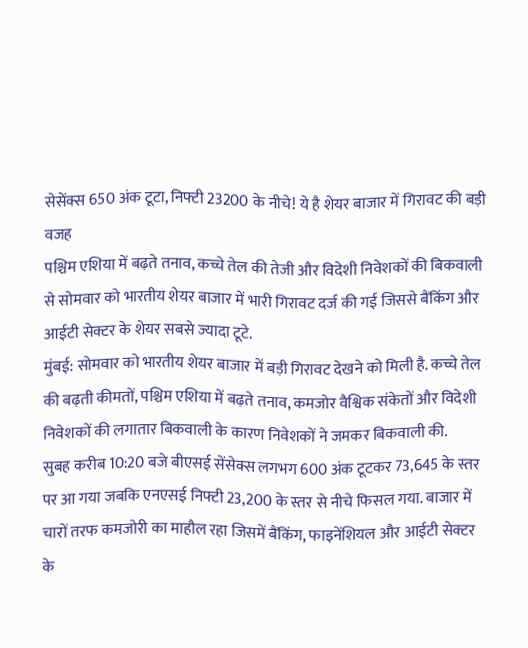सेसेंक्स 650 अंक टूटा, निफ्टी 23200 के नीचे! ये है शेयर बाजार में गिरावट की बड़ी वजह
पश्चिम एशिया में बढ़ते तनाव, कच्चे तेल की तेजी और विदेशी निवेशकों की बिकवाली से सोमवार को भारतीय शेयर बाजार में भारी गिरावट दर्ज की गई जिससे बैंकिंग और आईटी सेक्टर के शेयर सबसे ज्यादा टूटे.
मुंबई: सोमवार को भारतीय शेयर बाजार में बड़ी गिरावट देखने को मिली है. कच्चे तेल की बढ़ती कीमतों, पश्चिम एशिया में बढ़ते तनाव, कमजोर वैश्विक संकेतों और विदेशी निवेशकों की लगातार बिकवाली के कारण निवेशकों ने जमकर बिकवाली की.
सुबह करीब 10:20 बजे बीएसई सेंसेक्स लगभग 600 अंक टूटकर 73,645 के स्तर पर आ गया जबकि एनएसई निफ्टी 23,200 के स्तर से नीचे फिसल गया. बाजार में चारों तरफ कमजोरी का माहौल रहा जिसमें बैंकिंग, फाइनेंशियल और आईटी सेक्टर के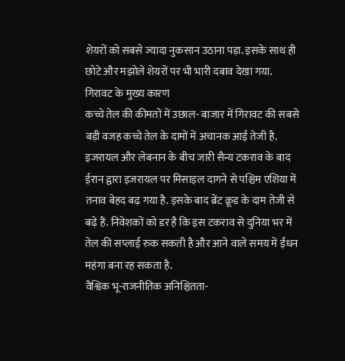शेयरों को सबसे ज्यादा नुकसान उठाना पड़ा. इसके साथ ही छोटे और मझोले शेयरों पर भी भारी दबाव देखा गया.
गिरावट के मुख्य कारण
कच्चे तेल की कीमतों में उछाल- बाजार में गिरावट की सबसे बड़ी वजह कच्चे तेल के दामों में अचानक आई तेजी है. इजरायल और लेबनान के बीच जारी सैन्य टकराव के बाद ईरान द्वारा इजरायल पर मिसाइल दागने से पश्चिम एशिया में तनाव बेहद बढ़ गया है. इसके बाद ब्रेंट क्रूड के दाम तेजी से बढ़े हैं. निवेशकों को डर है कि इस टकराव से दुनिया भर में तेल की सप्लाई रुक सकती है और आने वाले समय में ईंधन महंगा बना रह सकता है.
वैश्विक भू-राजनीतिक अनिश्चितता-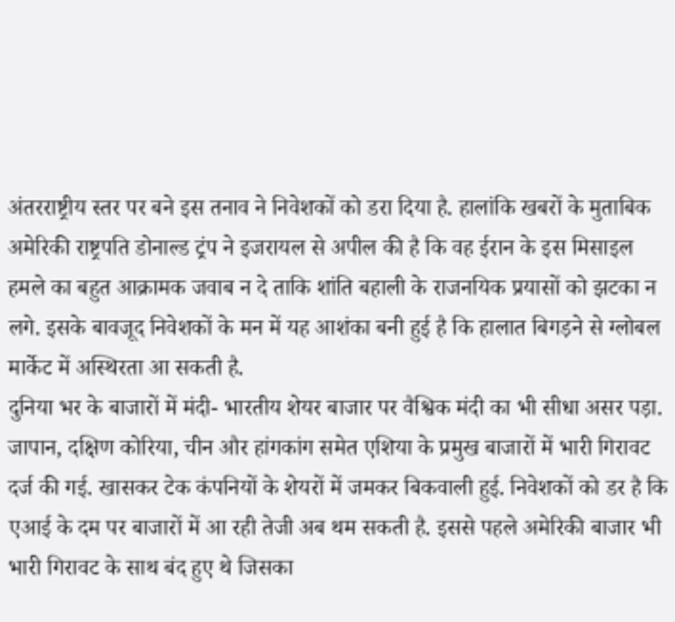अंतरराष्ट्रीय स्तर पर बने इस तनाव ने निवेशकों को डरा दिया है. हालांकि खबरों के मुताबिक अमेरिकी राष्ट्रपति डोनाल्ड ट्रंप ने इजरायल से अपील की है कि वह ईरान के इस मिसाइल हमले का बहुत आक्रामक जवाब न दे ताकि शांति बहाली के राजनयिक प्रयासों को झटका न लगे. इसके बावजूद निवेशकों के मन में यह आशंका बनी हुई है कि हालात बिगड़ने से ग्लोबल मार्केट में अस्थिरता आ सकती है.
दुनिया भर के बाजारों में मंदी- भारतीय शेयर बाजार पर वैश्विक मंदी का भी सीधा असर पड़ा. जापान, दक्षिण कोरिया, चीन और हांगकांग समेत एशिया के प्रमुख बाजारों में भारी गिरावट दर्ज की गई. खासकर टेक कंपनियों के शेयरों में जमकर बिकवाली हुई. निवेशकों को डर है कि एआई के दम पर बाजारों में आ रही तेजी अब थम सकती है. इससे पहले अमेरिकी बाजार भी भारी गिरावट के साथ बंद हुए थे जिसका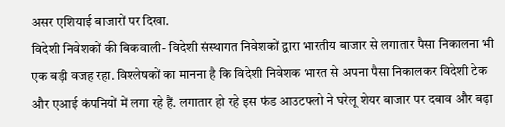असर एशियाई बाजारों पर दिखा.
विदेशी निवेशकों की बिकवाली- विदेशी संस्थागत निवेशकों द्वारा भारतीय बाजार से लगातार पैसा निकालना भी एक बड़ी वजह रहा. विश्लेषकों का मानना है कि विदेशी निवेशक भारत से अपना पैसा निकालकर विदेशी टेक और एआई कंपनियों में लगा रहे हैं. लगातार हो रहे इस फंड आउटफ्लो ने घरेलू शेयर बाजार पर दबाव और बढ़ा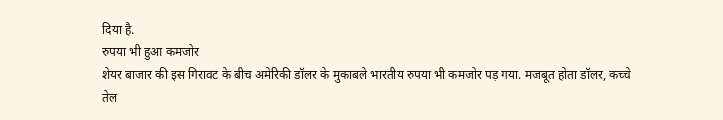दिया है.
रुपया भी हुआ कमजोर
शेयर बाजार की इस गिरावट के बीच अमेरिकी डॉलर के मुकाबले भारतीय रुपया भी कमजोर पड़ गया. मजबूत होता डॉलर, कच्चे तेल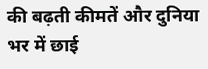की बढ़ती कीमतें और दुनिया भर में छाई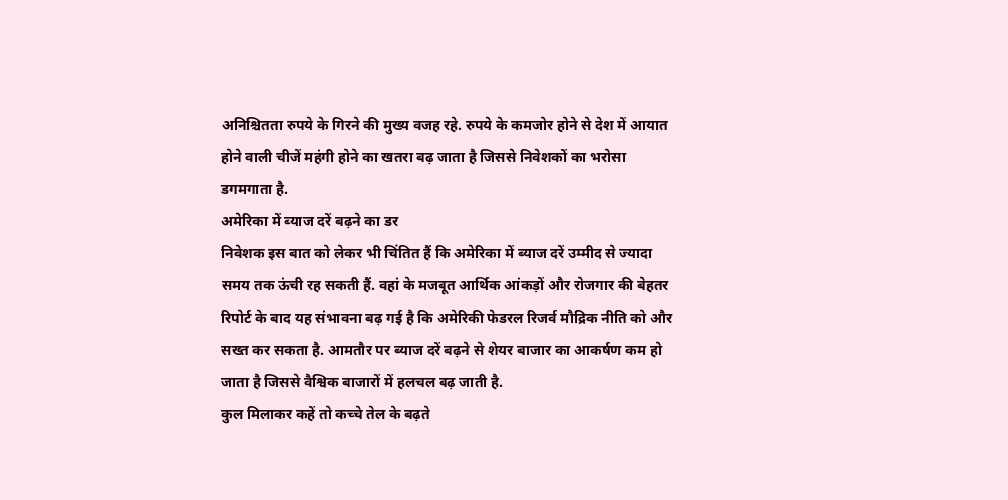अनिश्चितता रुपये के गिरने की मुख्य वजह रहे. रुपये के कमजोर होने से देश में आयात होने वाली चीजें महंगी होने का खतरा बढ़ जाता है जिससे निवेशकों का भरोसा डगमगाता है.
अमेरिका में ब्याज दरें बढ़ने का डर
निवेशक इस बात को लेकर भी चिंतित हैं कि अमेरिका में ब्याज दरें उम्मीद से ज्यादा समय तक ऊंची रह सकती हैं. वहां के मजबूत आर्थिक आंकड़ों और रोजगार की बेहतर रिपोर्ट के बाद यह संभावना बढ़ गई है कि अमेरिकी फेडरल रिजर्व मौद्रिक नीति को और सख्त कर सकता है. आमतौर पर ब्याज दरें बढ़ने से शेयर बाजार का आकर्षण कम हो जाता है जिससे वैश्विक बाजारों में हलचल बढ़ जाती है.
कुल मिलाकर कहें तो कच्चे तेल के बढ़ते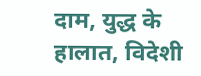दाम, युद्ध के हालात, विदेशी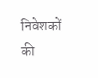निवेशकों की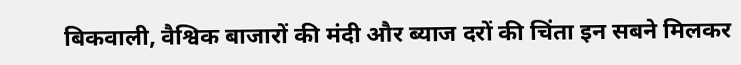बिकवाली, वैश्विक बाजारों की मंदी और ब्याज दरों की चिंता इन सबने मिलकर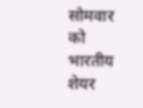सोमवार को भारतीय शेयर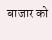बाजार को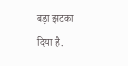बड़ा झटका दिया है.